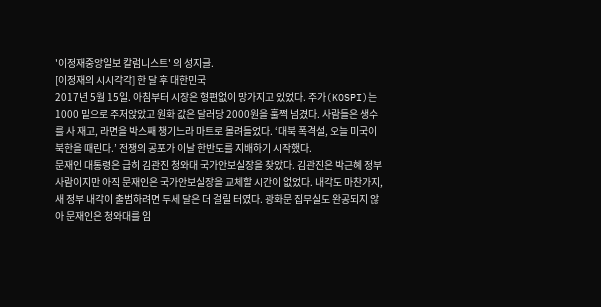'이정재중앙일보 칼럼니스트' 의 성지글.
[이정재의 시시각각] 한 달 후 대한민국
2017년 5월 15일. 아침부터 시장은 형편없이 망가지고 있었다. 주가(KOSPI)는 1000 밑으로 주저앉았고 원화 값은 달러당 2000원을 훌쩍 넘겼다. 사람들은 생수를 사 재고, 라면을 박스째 챙기느라 마트로 몰려들었다. ‘대북 폭격설, 오늘 미국이 북한을 때린다.’ 전쟁의 공포가 이날 한반도를 지배하기 시작했다.
문재인 대통령은 급히 김관진 청와대 국가안보실장을 찾았다. 김관진은 박근혜 정부 사람이지만 아직 문재인은 국가안보실장을 교체할 시간이 없었다. 내각도 마찬가지, 새 정부 내각이 출범하려면 두세 달은 더 걸릴 터였다. 광화문 집무실도 완공되지 않아 문재인은 청와대를 임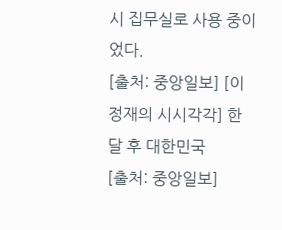시 집무실로 사용 중이었다.
[출처: 중앙일보] [이정재의 시시각각] 한 달 후 대한민국
[출처: 중앙일보]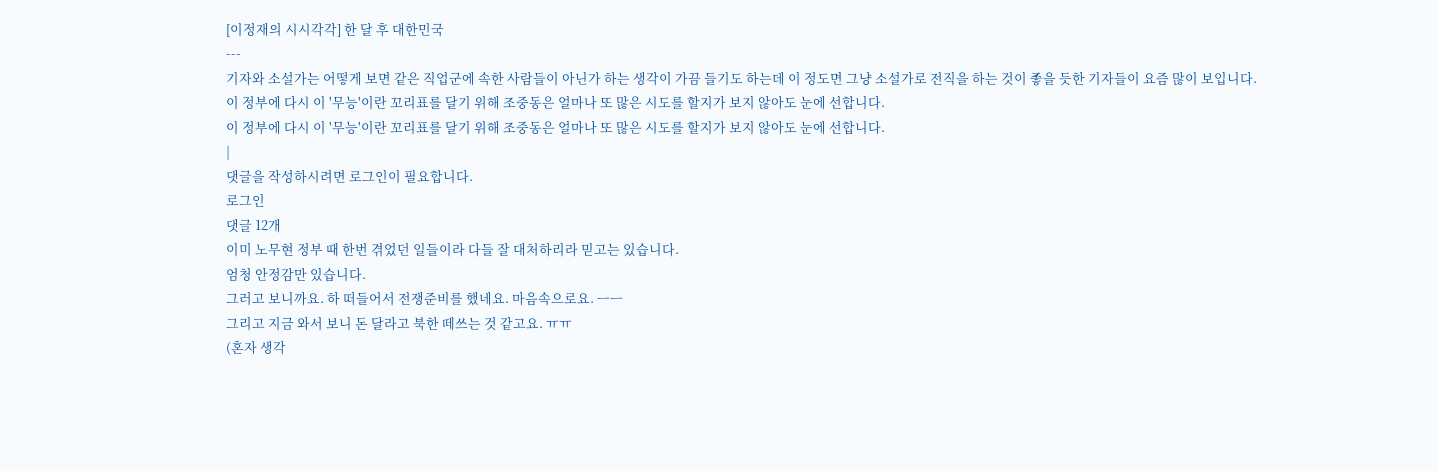[이정재의 시시각각] 한 달 후 대한민국
---
기자와 소설가는 어떻게 보면 같은 직업군에 속한 사람들이 아닌가 하는 생각이 가끔 들기도 하는데 이 정도면 그냥 소설가로 전직을 하는 것이 좋을 듯한 기자들이 요즘 많이 보입니다.
이 정부에 다시 이 '무능'이란 꼬리표를 달기 위해 조중동은 얼마나 또 많은 시도를 할지가 보지 않아도 눈에 선합니다.
이 정부에 다시 이 '무능'이란 꼬리표를 달기 위해 조중동은 얼마나 또 많은 시도를 할지가 보지 않아도 눈에 선합니다.
|
댓글을 작성하시려면 로그인이 필요합니다.
로그인
댓글 12개
이미 노무현 정부 때 한번 겪었던 일들이라 다들 잘 대처하리라 믿고는 있습니다.
엄청 안정감만 있습니다.
그러고 보니까요. 하 떠들어서 전쟁준비를 했네요. 마음속으로요. ㅡㅡ
그리고 지금 와서 보니 돈 달라고 북한 떼쓰는 것 같고요. ㅠㅠ
(혼자 생각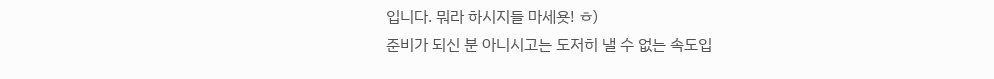입니다. 뭐라 하시지들 마세욧! ㅎ)
준비가 되신 분 아니시고는 도저히 낼 수 없는 속도입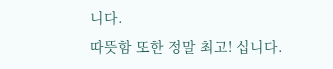니다.
따뜻함 또한 정말 최고! 십니다.